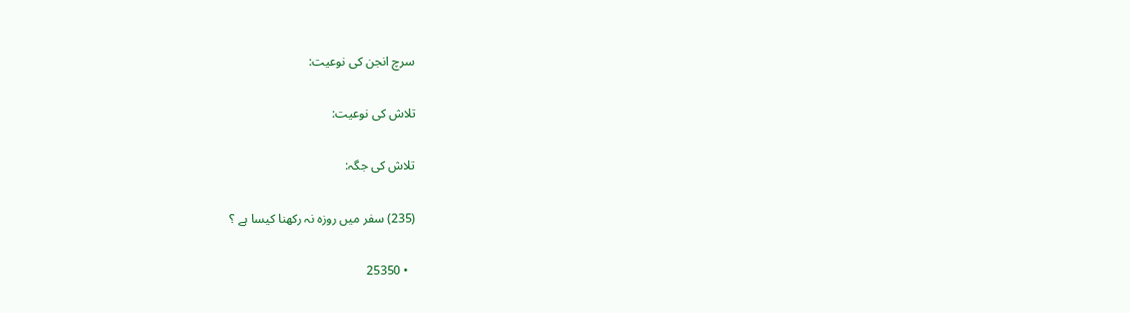سرچ انجن کی نوعیت:

تلاش کی نوعیت:

تلاش کی جگہ:

(235) سفر میں روزہ نہ رکھنا کیسا ہے ؟

  • 25350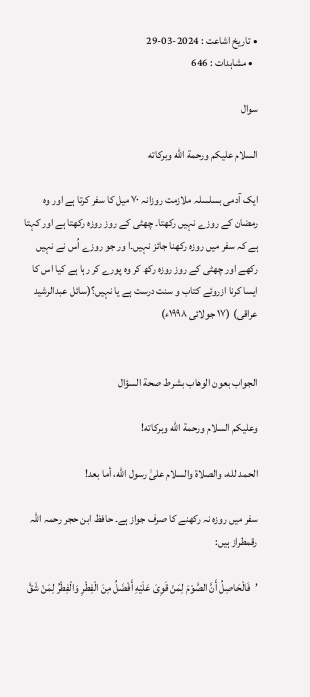• تاریخ اشاعت : 2024-03-29
  • مشاہدات : 646

سوال

السلام عليكم ورحمة الله وبركاته

ایک آدمی بسلسلہ ملازمت روزانہ ۷۰ میل کا سفر کرتا ہے اور وہ رمضان کے روزے نہیں رکھتا۔ چھٹی کے روز روزہ رکھتا ہے اور کہتا ہے کہ سفر میں روزہ رکھنا جائز نہیں۔ا ور جو روزے اُس نے نہیں رکھے اور چھٹی کے روز روزہ رکھ کر وہ پورے کر رہا ہے کیا اس کا ایسا کرنا ازروئے کتاب و سنت درست ہے یا نہیں؟(سائل عبدالرشید عراقی) (۱۷ جولائی ۱۹۹۸ء)


الجواب بعون الوهاب بشرط صحة السؤال

وعلیکم السلام ورحمة الله وبرکاته!

الحمد لله، والصلاة والسلام علىٰ رسول الله، أما بعد!

سفر میں روزہ نہ رکھنے کا صرف جواز ہے۔ حافظ ابن حجر رحمہ اللہ رقمطراز ہیں:

’فَالْحَاصِلُ أَنَّ الصَّوْمَ لِمَنْ قَوِیَ عَلَیْهِ أَفْضَلُ مِنَ الْفِطْرِ وَالْفِطْرُ لِمَنْ شَقَّ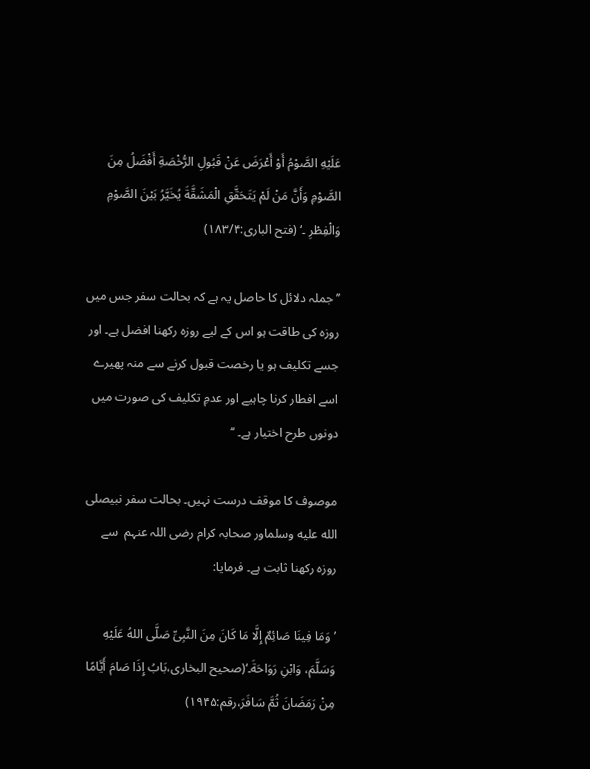عَلَیْهِ الصَّوْمُ أَوْ أَعْرَضَ عَنْ قَبُولِ الرُّخْصَةِ أَفْضَلُ مِنَ الصَّوْمِ وَأَنَّ مَنْ لَمْ یَتَحَقَّقِ الْمَشَقَّةَ یُخَیَّرُ بَیْنَ الصَّوْمِ وَالْفِطْرِ ۔‘ (فتح الباری:۱۸۳/۴)

’’جملہ دلائل کا حاصل یہ ہے کہ بحالت سفر جس میں روزہ کی طاقت ہو اس کے لیے روزہ رکھنا افضل ہے۔ اور جسے تکلیف ہو یا رخصت قبول کرنے سے منہ پھیرے اسے افطار کرنا چاہیے اور عدمِ تکلیف کی صورت میں دونوں طرح اختیار ہے۔ ‘‘

موصوف کا موقف درست نہیں۔ بحالت سفر نبیصلى الله عليه وسلماور صحابہ کرام رضی اللہ عنہم  سے روزہ رکھنا ثابت ہے۔ فرمایا:

’ وَمَا فِینَا صَائِمٌ إِلَّا مَا کَانَ مِنَ النَّبِیِّ صَلَّی اللهُ عَلَیْهِ وَسَلَّمَ، وَابْنِ رَوَاحَةَ۔‘(صحیح البخاری،بَابُ إِذَا صَامَ أَیَّامًا مِنْ رَمَضَانَ ثُمَّ سَافَرَ،رقم:۱۹۴۵)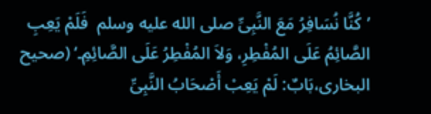’کُنَّا نُسَافِرُ مَعَ النَّبِیِّ صلى الله عليه وسلم  فَلَمْ یَعِبِ الصَّائِمُ عَلَی المُفْطِرِ، وَلاَ المُفْطِرُ عَلَی الصَّائِمِ۔‘ (صحیح البخاری،بَابٌ: لَمْ یَعِبْ أَصْحَابُ النَّبِیِّ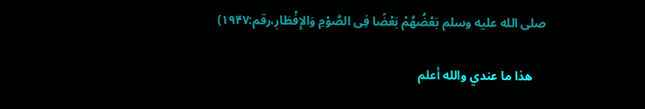صلى الله عليه وسلم بَعْضُهُمْ بَعْضًا فِی الصَّوْمِ وَالإِفْطَارِ،رقم:۱۹۴۷)

    ھذا ما عندي والله أعلم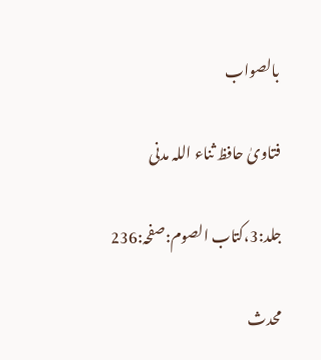بالصواب

فتاویٰ حافظ ثناء اللہ مدنی

جلد:3،کتاب الصوم:صفحہ:236

محدث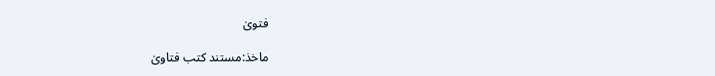فتویٰ

ماخذ:مستند کتب فتاویٰ